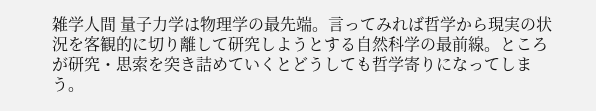雑学人間 量子力学は物理学の最先端。言ってみれば哲学から現実の状況を客観的に切り離して研究しようとする自然科学の最前線。ところが研究・思索を突き詰めていくとどうしても哲学寄りになってしまう。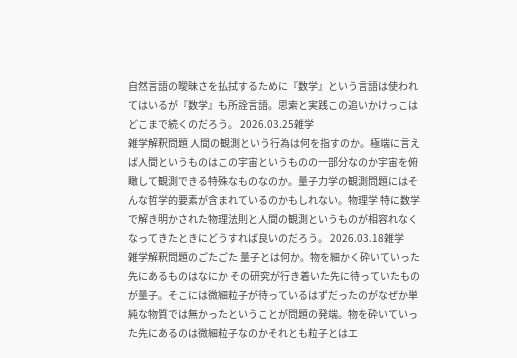自然言語の曖昧さを払拭するために『数学』という言語は使われてはいるが『数学』も所詮言語。思索と実践この追いかけっこはどこまで続くのだろう。 2026.03.25雑学
雑学解釈問題 人間の観測という行為は何を指すのか。極端に言えば人間というものはこの宇宙というものの一部分なのか宇宙を俯瞰して観測できる特殊なものなのか。量子力学の観測問題にはそんな哲学的要素が含まれているのかもしれない。物理学 特に数学で解き明かされた物理法則と人間の観測というものが相容れなくなってきたときにどうすれば良いのだろう。 2026.03.18雑学
雑学解釈問題のごたごた 量子とは何か。物を細かく砕いていった先にあるものはなにか その研究が行き着いた先に待っていたものが量子。そこには微細粒子が待っているはずだったのがなぜか単純な物質では無かったということが問題の発端。物を砕いていった先にあるのは微細粒子なのかそれとも粒子とはエ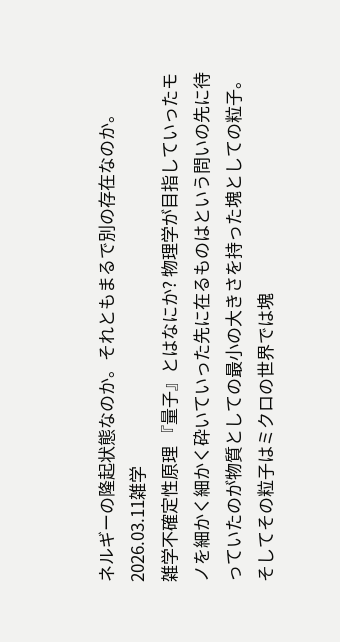ネルギーの隆起状態なのか。それともまるで別の存在なのか。 2026.03.11雑学
雑学不確定性原理 『量子』とはなにか? 物理学が目指していったモノを細かく細かく砕いていった先に在るものはという問いの先に待っていたのが物質としての最小の大きさを持った塊としての粒子。そしてその粒子はミクロの世界では塊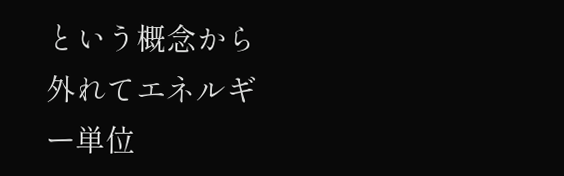という概念から外れてエネルギー単位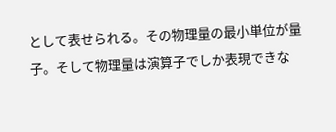として表せられる。その物理量の最小単位が量子。そして物理量は演算子でしか表現できな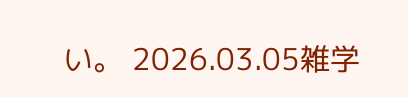い。 2026.03.05雑学